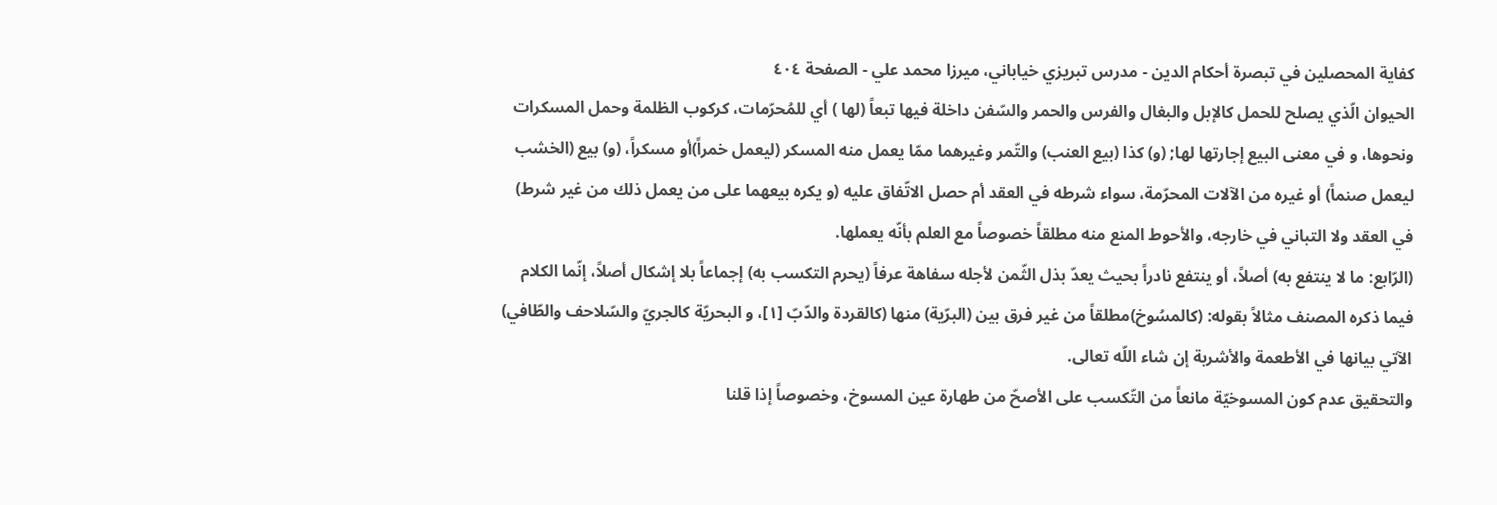كفاية المحصلين في تبصرة أحكام الدين - مدرس تبريزي خياباني، ميرزا محمد علي - الصفحة ٤٠٤
الحيوان الّذي يصلح للحمل كالإبل والبغال والفرس والحمر والسّفن داخلة فيها تبعاً (لها ) أي للمُحرّمات، كركوب الظلمة وحمل المسكرات ونحوها، و في معنى البيع إجارتها لها; (و) كذا (بيع العنب) والتّمر وغيرهما ممّا يعمل منه المسكر (ليعمل خمراً)أو مسكراً، (و) بيع (الخشب ليعمل صنماً) أو غيره من الآلات المحرّمة، سواء شرطه في العقد أم حصل الاتّفاق عليه (و يكره بيعهما على من يعمل ذلك من غير شرط) في العقد ولا التباني في خارجه، والأحوط المنع منه مطلقاً خصوصاً مع العلم بأنّه يعملها.
(الرّابع: ما لا ينتفع به) أصلاً، أو ينتفع نادراً بحيث يعدّ بذل الثّمن لأجله سفاهة عرفاً (يحرم التكسب به) إجماعاً بلا إشكال أصلاً، إنّما الكلام فيما ذكره المصنف مثالاً بقوله: (كالمسُوخ)مطلقاً من غير فرق بين (البرّية) منها (كالقردة والدّبّ [١]، و البحريّة كالجريّ والسّلاحف والطّافي) الآتي بيانها في الأطعمة والأشربة إن شاء اللّه تعالى.
والتحقيق عدم كون المسوخيّة مانعاً من التّكسب على الأصحّ من طهارة عين المسوخ، وخصوصاً إذا قلنا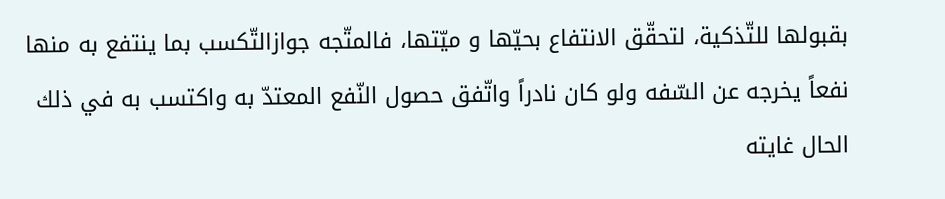بقبولها للتّذكية، لتحقّق الانتفاع بحيّها و ميّتها، فالمتّجه جوازالتّكسب بما ينتفع به منها نفعاً يخرجه عن السّفه ولو كان نادراً واتّفق حصول النّفع المعتدّ به واكتسب به في ذلك الحال غايته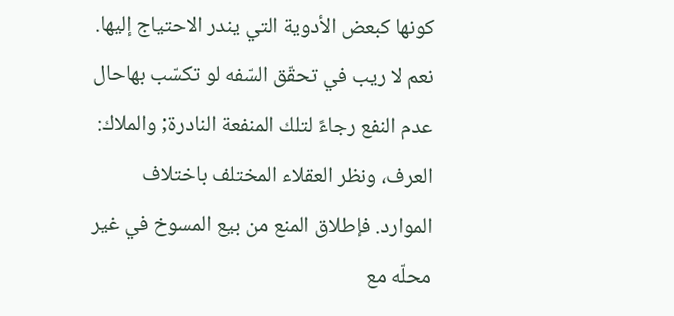كونها كبعض الأدوية التي يندر الاحتياج إليها. نعم لا ريب في تحقّق السّفه لو تكسّب بهاحال عدم النفع رجاءً لتلك المنفعة النادرة; والملاك: العرف، ونظر العقلاء المختلف باختلاف الموارد. فإطلاق المنع من بيع المسوخ في غير محلّه مع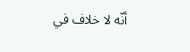أنّه لا خلاف في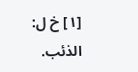[١] خ ل: الذئب.